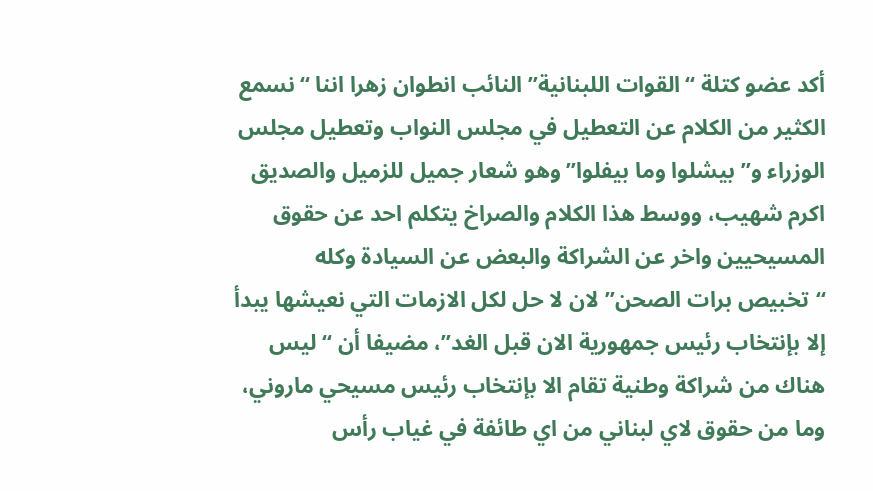أكد عضو كتلة “القوات اللبنانية” النائب انطوان زهرا اننا “نسمع الكثير من الكلام عن التعطيل في مجلس النواب وتعطيل مجلس الوزراء و”بيشلوا وما بيفلوا” وهو شعار جميل للزميل والصديق اكرم شهيب، ووسط هذا الكلام والصراخ يتكلم احد عن حقوق المسيحيين واخر عن الشراكة والبعض عن السيادة وكله “تخبيص برات الصحن” لان لا حل لكل الازمات التي نعيشها يبدأ إلا بإنتخاب رئيس جمهورية الان قبل الغد”، مضيفا أن “ليس هناك من شراكة وطنية تقام الا بإنتخاب رئيس مسيحي ماروني، وما من حقوق لاي لبناني من اي طائفة في غياب رأس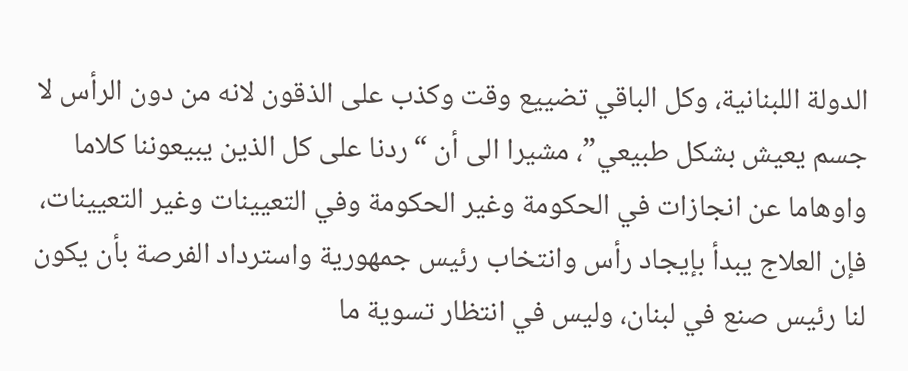الدولة اللبنانية، وكل الباقي تضييع وقت وكذب على الذقون لانه من دون الرأس لا جسم يعيش بشكل طبيعي”، مشيرا الى أن “ردنا على كل الذين يبيعوننا كلاما واوهاما عن انجازات في الحكومة وغير الحكومة وفي التعيينات وغير التعيينات، فإن العلاج يبدأ بإيجاد رأس وانتخاب رئيس جمهورية واسترداد الفرصة بأن يكون لنا رئيس صنع في لبنان، وليس في انتظار تسوية ما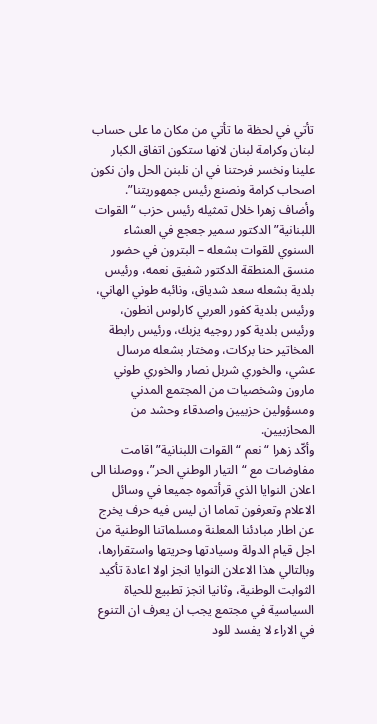تأتي في لحظة ما تأتي من مكان ما على حساب لبنان وكرامة لبنان لانها ستكون اتفاق الكبار علينا ونخسر فرحتنا في ان نلبنن الحل وان نكون اصحاب كرامة ونصنع رئيس جمهوريتنا”.
وأضاف زهرا خلال تمثيله رئيس حزب “القوات اللبنانية” الدكتور سمير جعجع في العشاء السنوي للقوات بشعله – البترون في حضور منسق المنطقة الدكتور شفيق نعمه، ورئيس بلدية بشعله سعد شدياق، ونائبه طوني الهاني، ورئيس بلدية كفور العربي كارلوس انطون، ورئيس بلدية كور روجيه يزبك، ورئيس رابطة المخاتير حنا بركات، ومختار بشعله مرسال عشي، والخوري شربل نصار والخوري طوني مارون وشخصيات من المجتمع المدني ومسؤولين حزبيين واصدقاء وحشد من المحازبيين.
وأكّد زهرا “نعم “القوات اللبنانية” اقامت مفاوضات مع “التيار الوطني الحر”، ووصلنا الى اعلان النوايا الذي قرأتموه جميعا في وسائل الاعلام وتعرفون تماما ان ليس فيه حرف يخرج عن اطار مبادئنا المعلنة ومسلماتنا الوطنية من اجل قيام الدولة وسيادتها وحريتها واستقرارها، وبالتالي هذا الاعلان النوايا انجز اولا اعادة تأكيد الثوابت الوطنية، وثانيا انجز تطبيع للحياة السياسية في مجتمع يجب ان يعرف ان التنوع في الاراء لا يفسد للود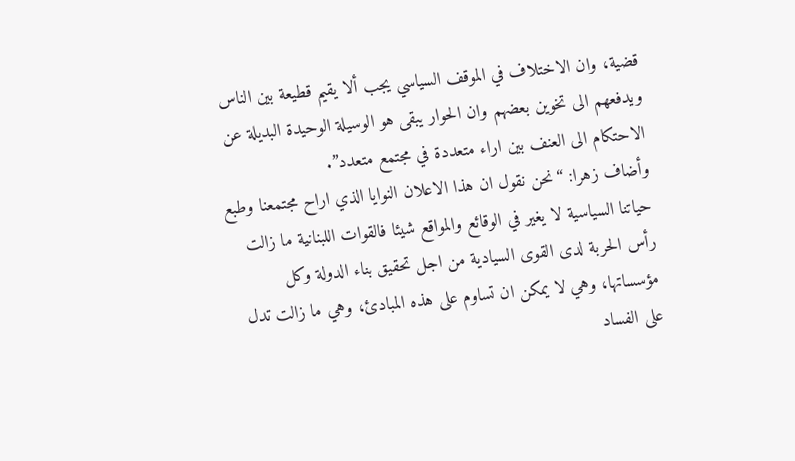قضية، وان الاختلاف في الموقف السياسي يجب ألا يقيم قطيعة بين الناس ويدفعهم الى تخوين بعضهم وان الحوار يبقى هو الوسيلة الوحيدة البديلة عن الاحتكام الى العنف بين اراء متعددة في مجتمع متعدد”.
وأضاف زهرا: “نحن نقول ان هذا الاعلان النوايا الذي اراح مجتمعنا وطبع حياتنا السياسية لا يغير في الوقائع والمواقع شيئا فالقوات اللبنانية ما زالت رأس الحربة لدى القوى السيادية من اجل تحقيق بناء الدولة وكل مؤسساتها، وهي لا يمكن ان تساوم على هذه المبادئ، وهي ما زالت تدل على الفساد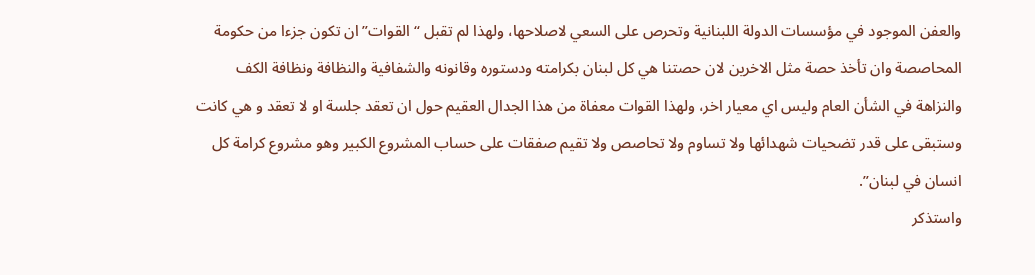والعفن الموجود في مؤسسات الدولة اللبنانية وتحرص على السعي لاصلاحها، ولهذا لم تقبل “القوات” ان تكون جزءا من حكومة المحاصصة وان تأخذ حصة مثل الاخرين لان حصتنا هي كل لبنان بكرامته ودستوره وقانونه والشفافية والنظافة ونظافة الكف والنزاهة في الشأن العام وليس اي معيار اخر، ولهذا القوات معفاة من هذا الجدال العقيم حول ان تعقد جلسة او لا تعقد و هي كانت وستبقى على قدر تضحيات شهدائها ولا تساوم ولا تحاصص ولا تقيم صفقات على حساب المشروع الكبير وهو مشروع كرامة كل انسان في لبنان”.
واستذكر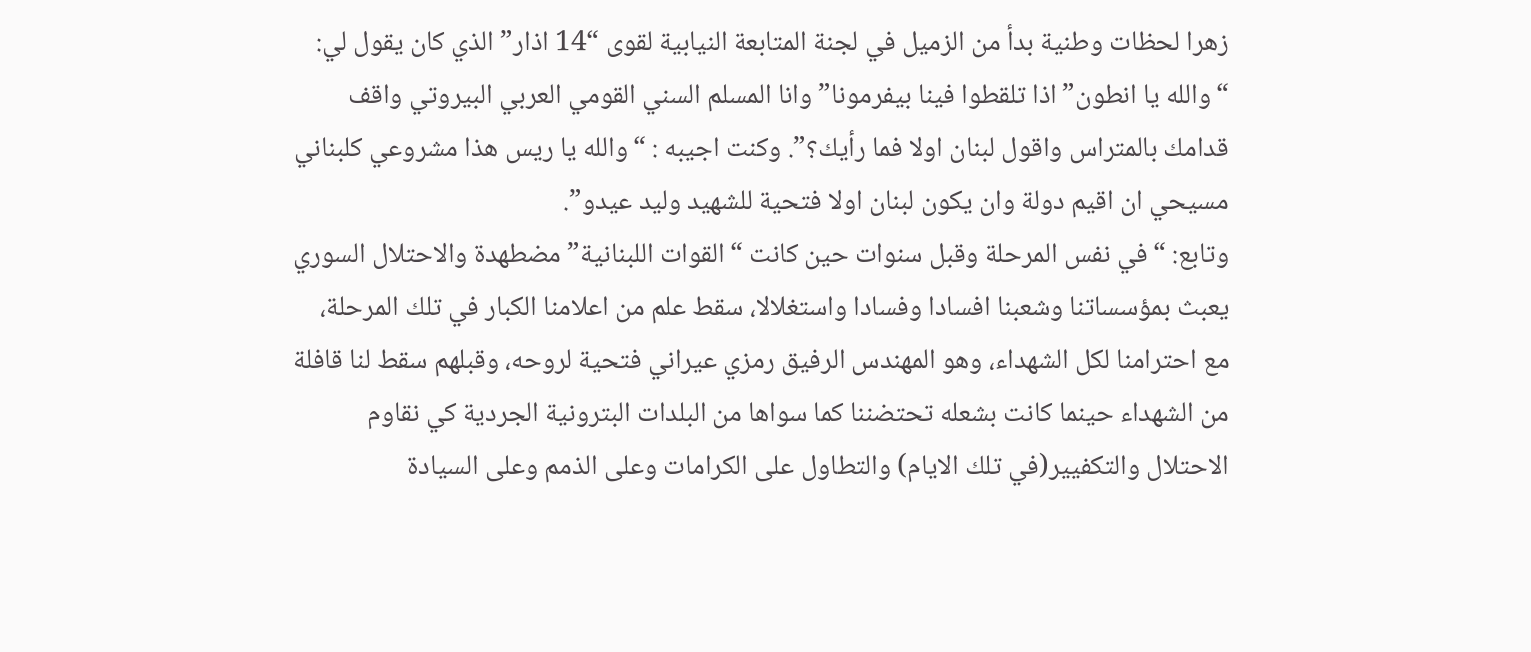زهرا لحظات وطنية بدأ من الزميل في لجنة المتابعة النيابية لقوى “14 اذار” الذي كان يقول لي: “والله يا انطون”اذا تلقطوا فينا بيفرمونا” وانا المسلم السني القومي العربي البيروتي واقف قدامك بالمتراس واقول لبنان اولا فما رأيك؟”. وكنت اجيبه : “والله يا ريس هذا مشروعي كلبناني مسيحي ان اقيم دولة وان يكون لبنان اولا فتحية للشهيد وليد عيدو”.
وتابع: “في نفس المرحلة وقبل سنوات حين كانت “القوات اللبنانية” مضطهدة والاحتلال السوري يعبث بمؤسساتنا وشعبنا افسادا وفسادا واستغلالا، سقط علم من اعلامنا الكبار في تلك المرحلة، مع احترامنا لكل الشهداء، وهو المهندس الرفيق رمزي عيراني فتحية لروحه، وقبلهم سقط لنا قافلة من الشهداء حينما كانت بشعله تحتضننا كما سواها من البلدات البترونية الجردية كي نقاوم الاحتلال والتكفيير(في تلك الايام) والتطاول على الكرامات وعلى الذمم وعلى السيادة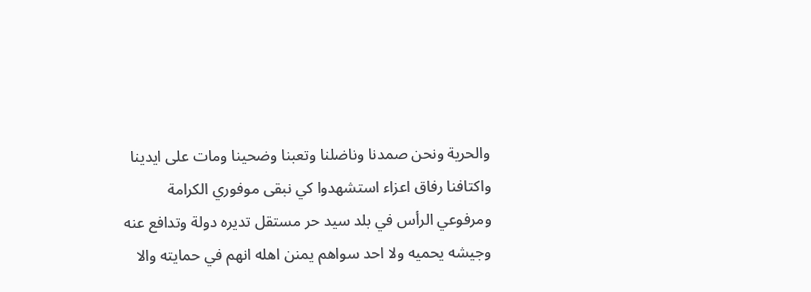والحرية ونحن صمدنا وناضلنا وتعبنا وضحينا ومات على ايدينا واكتافنا رفاق اعزاء استشهدوا كي نبقى موفوري الكرامة ومرفوعي الرأس في بلد سيد حر مستقل تديره دولة وتدافع عنه وجيشه يحميه ولا احد سواهم يمنن اهله انهم في حمايته والا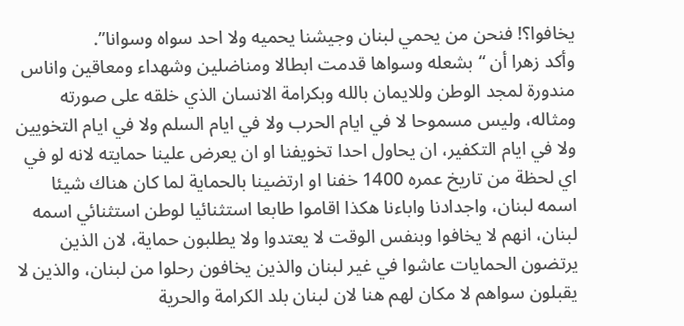يخافوا؟! فنحن من يحمي لبنان وجيشنا يحميه ولا احد سواه وسوانا”.
وأكد زهرا أن “بشعله وسواها قدمت ابطالا ومناضلين وشهداء ومعاقين واناس مندورة لمجد الوطن وللايمان بالله وبكرامة الانسان الذي خلقه على صورته ومثاله، وليس مسموحا لا في ايام الحرب ولا في ايام السلم ولا في ايام التخويين ولا في ايام التكفير، ان يحاول احدا تخويفنا او ان يعرض علينا حمايته لانه لو في اي لحظة من تاريخ عمره 1400 خفنا او ارتضينا بالحماية لما كان هناك شيئا اسمه لبنان، واجدادنا واباءنا هكذا اقاموا طابعا استثنائيا لوطن استثنائي اسمه لبنان، انهم لا يخافوا وبنفس الوقت لا يعتدوا ولا يطلبون حماية، لان الذين يرتضون الحمايات عاشوا في غير لبنان والذين يخافون رحلوا من لبنان، والذين لا يقبلون سواهم لا مكان لهم هنا لان لبنان بلد الكرامة والحرية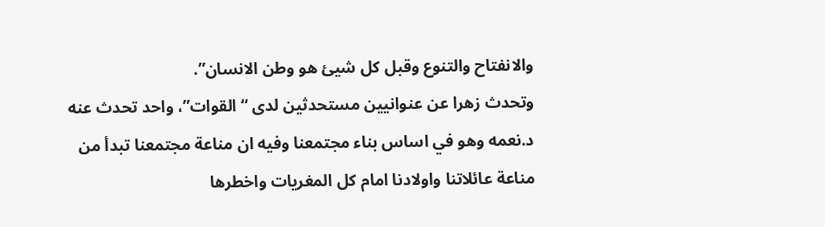والانفتاح والتنوع وقبل كل شيئ هو وطن الانسان”.
وتحدث زهرا عن عنوانيين مستحدثين لدى “القوات”، واحد تحدث عنه د.نعمه وهو في اساس بناء مجتمعنا وفيه ان مناعة مجتمعنا تبدأ من مناعة عائلاتنا واولادنا امام كل المغريات واخطرها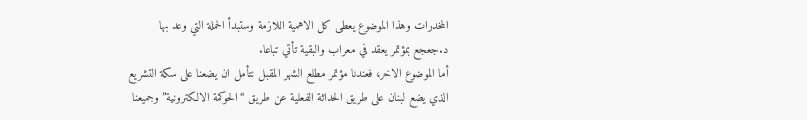المخدرات وهذا الموضوع يعطى كل الاهمية اللازمة وستبدأ الحملة التي وعد بها د.جعجع بمؤتمر يعقد في معراب والبقية تأتي تباعا.
أما الموضوع الاخر، فعندنا مؤتمر مطلع الشهر المقبل نتأمل ان يضعنا على سكة التشريع الذي يضع لبنان على طريق الحداثة الفعلية عن طريق “الحوكمة الالكترونية” وجميعنا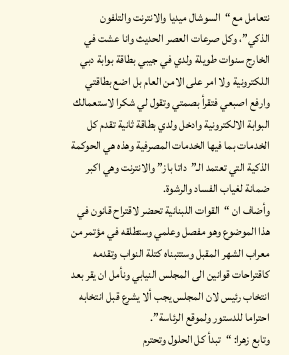نتعامل مع “السوشال ميديا والانترنت والتلفون الذكي”، وكل صرعات العصر الحديث وانا عشت في الخارج سنوات طويلة ولدي في جيبي بطاقة بوابة دبي اللكترونية ولا امر على الامن العام بل اضع بطاقتي وارفع اصبعي فتقرأ بصمتي وتقول لي شكرا لاستعمالك البوابة الالكترونية وادخل ولدي بطاقة ثانية تقدم كل الخدمات بما فيها الخدمات المصرفية وهذه هي الحوكمة الذكية التي تعتمد الـ”داتا باز” والانترنت وهي اكبر ضمانة لغياب الفساد والرشوة.
وأضاف ان “القوات اللبنانية تحضر لاقتراح قانون في هذا الموضوع وهو مفصل وعلمي وستطلقه في مؤتمر من معراب الشهر المقبل وستتبناه كتلة النواب وتقدمه كاقتراحات قوانين الى المجلس النيابي ونأمل ان يقر بعد انتخاب رئيس لان المجلس يجب ألا يشرع قبل انتخابه احتراما للدستور ولموقع الرئاسة”.
وتابع زهرا: “تبدأ كل الحلول وتحترم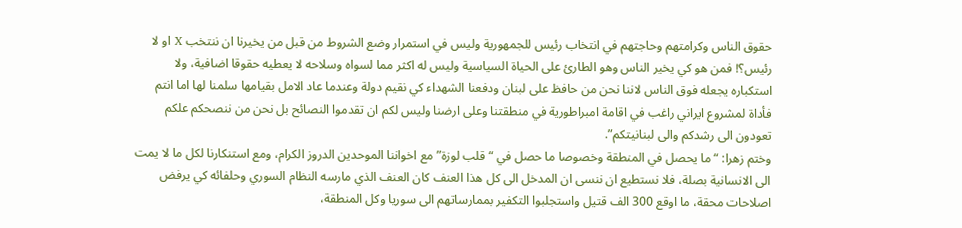حقوق الناس وكرامتهم وحاجتهم في انتخاب رئيس للجمهورية وليس في استمرار وضع الشروط من قبل من يخيرنا ان ننتخب X او لا رئيس؟! فمن هو كي يخير الناس وهو الطارئ على الحياة السياسية وليس له اكثر مما لسواه وسلاحه لا يعطيه حقوقا اضافية، ولا استكباره يجعله فوق الناس لاننا نحن من حافظ على لبنان ودفعنا الشهداء كي نقيم دولة وعندما عاد الامل بقيامها سلمنا لها اما انتم فأداة لمشروع ايراني راغب في اقامة امبراطورية في منطقتنا وعلى ارضنا وليس لكم ان تقدموا النصائح بل نحن من ننصحكم علكم تعودون الى رشدكم والى لبنانيتكم”.
وختم زهرا: “ما يحصل في المنطقة وخصوصا ما حصل في “قلب لوزة” مع اخواننا الموحدين الدروز الكرام، ومع استنكارنا لكل ما لا يمت الى الانسانية بصلة، فلا نستطيع ان ننسى ان المدخل الى كل هذا العنف كان العنف الذي مارسه النظام السوري وحلفائه كي يرفض اصلاحات محقة، ما اوقع 300 الف قتيل واستجلبوا التكفير بممارساتهم الى سوريا وكل المنطقة،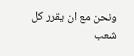ونحن مع ان يقرر كل شعب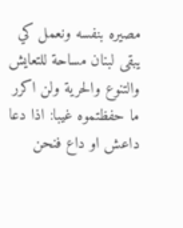مصيره بنفسه ونعمل كي يبقى لبنان مساحة للتعايش والتنوع والحرية ولن اكرر ما حفظتموه غيبا: اذا دعا داعش او داع فنحن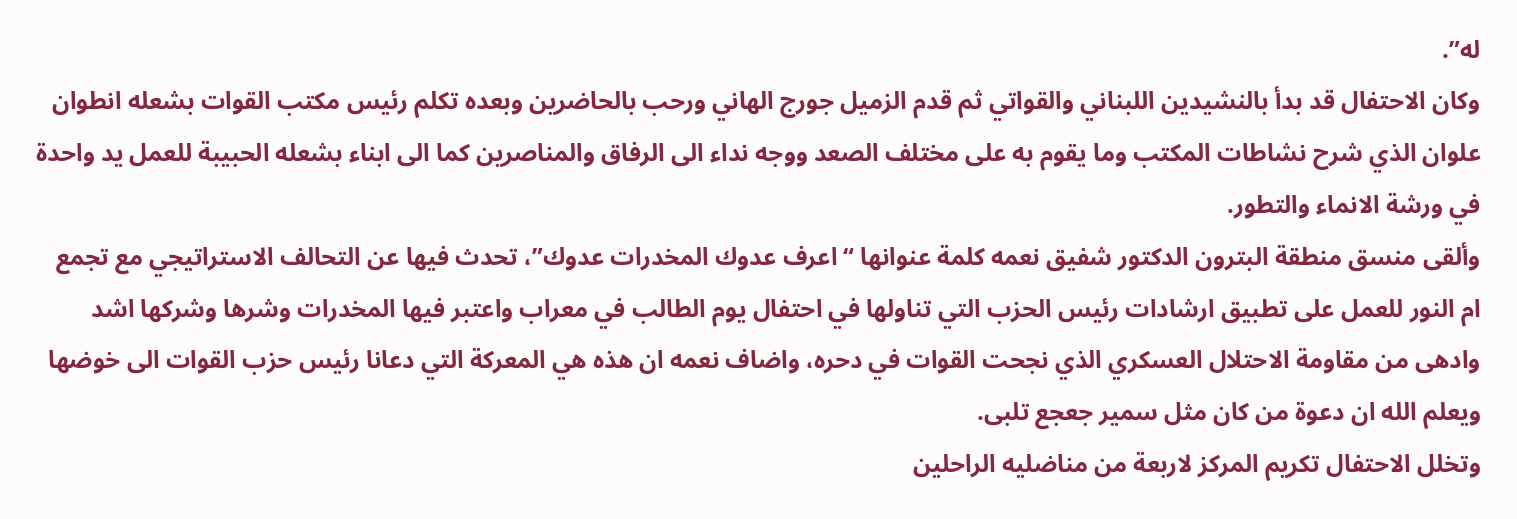له”.
وكان الاحتفال قد بدأ بالنشيدين اللبناني والقواتي ثم قدم الزميل جورج الهاني ورحب بالحاضرين وبعده تكلم رئيس مكتب القوات بشعله انطوان علوان الذي شرح نشاطات المكتب وما يقوم به على مختلف الصعد ووجه نداء الى الرفاق والمناصرين كما الى ابناء بشعله الحبيبة للعمل يد واحدة في ورشة الانماء والتطور.
وألقى منسق منطقة البترون الدكتور شفيق نعمه كلمة عنوانها “اعرف عدوك المخدرات عدوك”، تحدث فيها عن التحالف الاستراتيجي مع تجمع ام النور للعمل على تطبيق ارشادات رئيس الحزب التي تناولها في احتفال يوم الطالب في معراب واعتبر فيها المخدرات وشرها وشركها اشد وادهى من مقاومة الاحتلال العسكري الذي نجحت القوات في دحره، واضاف نعمه ان هذه هي المعركة التي دعانا رئيس حزب القوات الى خوضها ويعلم الله ان دعوة من كان مثل سمير جعجع تلبى.
وتخلل الاحتفال تكريم المركز لاربعة من مناضليه الراحلين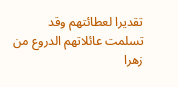تقديرا لعطائتهم وقد تسلمت عائلاتهم الدروع من زهرا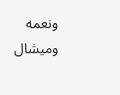ونعمه وميشال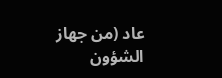عاد (من جهاز الشؤون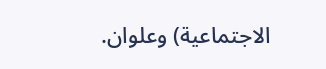الاجتماعية) وعلوان.